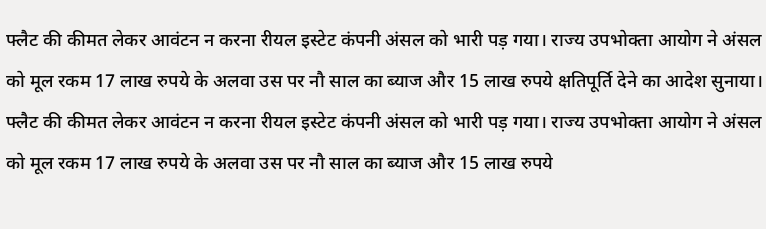फ्लैट की कीमत लेकर आवंटन न करना रीयल इस्टेट कंपनी अंसल को भारी पड़ गया। राज्य उपभोक्ता आयोग ने अंसल को मूल रकम 17 लाख रुपये के अलवा उस पर नौ साल का ब्याज और 15 लाख रुपये क्षतिपूर्ति देने का आदेश सुनाया।
फ्लैट की कीमत लेकर आवंटन न करना रीयल इस्टेट कंपनी अंसल को भारी पड़ गया। राज्य उपभोक्ता आयोग ने अंसल को मूल रकम 17 लाख रुपये के अलवा उस पर नौ साल का ब्याज और 15 लाख रुपये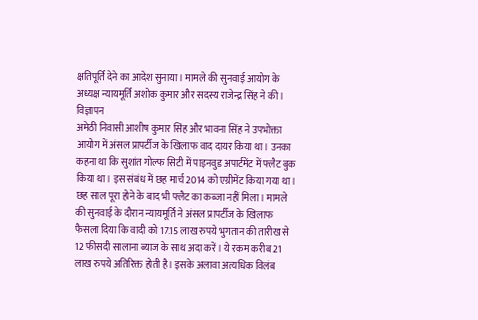क्षतिपूर्ति देने का आदेश सुनाया। मामले की सुनवाई आयोग के अध्यक्ष न्यायमूर्ति अशोक कुमार और सदस्य राजेन्द्र सिंह ने की।
विज्ञापन
अमेठी निवासी आशीष कुमार सिंह और भावना सिंह ने उपभोक्ता आयोग में अंसल प्रापर्टीज के खिलाफ वाद दायर किया था। उनका कहना था कि सुशांत गोल्फ सिटी में पाइनवुड अपार्टमेंट में फ्लैट बुक किया था। इस संबंध में छह मार्च 2014 को एग्रीमेंट किया गया था। छह साल पूरा होने के बाद भी फ्लैट का कब्जा नहीं मिला। मामले की सुनवाई के दौरान न्यायमूर्ति ने अंसल प्रापर्टीज के खिलाफ फैसला दिया कि वादी को 17.15 लाख रुपये भुगतान की तारीख से 12 फीसदी सालाना ब्याज के साथ अदा करें। ये रकम करीब 21 लाख रुपये अतिरिक्त होती है। इसके अलावा अत्यधिक विलंब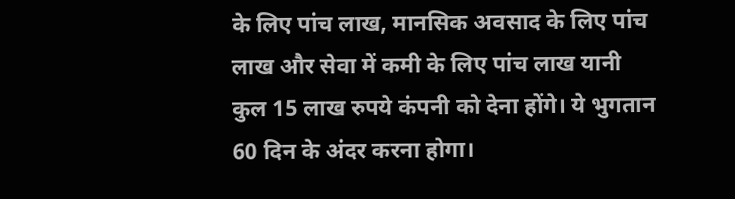के लिए पांच लाख, मानसिक अवसाद के लिए पांच लाख और सेवा में कमी के लिए पांच लाख यानी कुल 15 लाख रुपये कंपनी को देना होंगे। ये भुगतान 60 दिन के अंदर करना होगा।